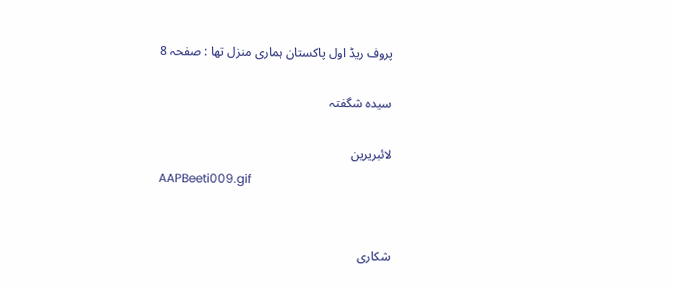پروف ریڈ اول پاکستان ہماری منزل تھا : صفحہ 8

سیدہ شگفتہ

لائبریرین
AAPBeeti009.gif


شکاری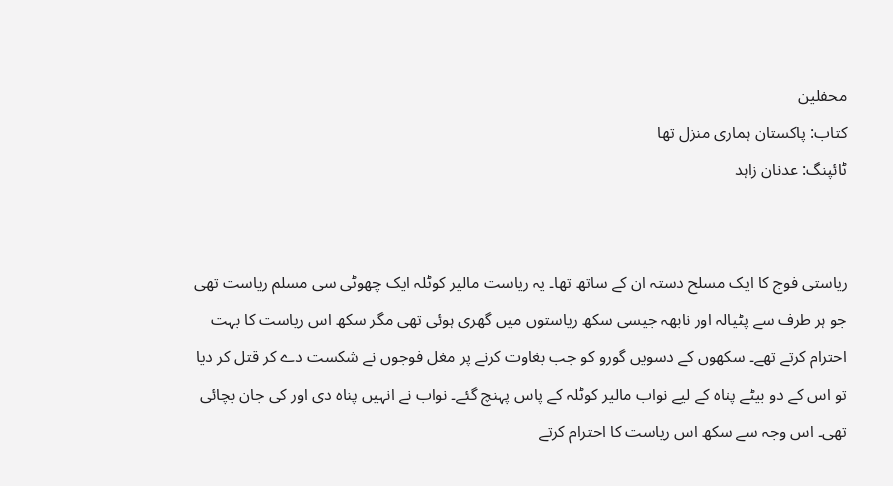محفلین
کتاب: پاکستان ہماری منزل تھا
ٹائپنگ: عدنان زاہد


ریاستی فوج کا ایک مسلح دستہ ان کے ساتھ تھا۔ یہ ریاست مالیر کوٹلہ ایک چھوٹی سی مسلم ریاست تھی جو ہر طرف سے پٹیالہ اور نابھہ جیسی سکھ ریاستوں میں گھری ہوئی تھی مگر سکھ اس ریاست کا بہت احترام کرتے تھے۔ سکھوں کے دسویں گورو کو جب بغاوت کرنے پر مغل فوجوں نے شکست دے کر قتل کر دیا تو اس کے دو بیٹے پناہ کے لیے نواب مالیر کوٹلہ کے پاس پہنچ گئے۔ نواب نے انہیں‌ پناہ دی اور کی جان بچائی تھی۔ اس وجہ سے سکھ اس ریاست کا احترام کرتے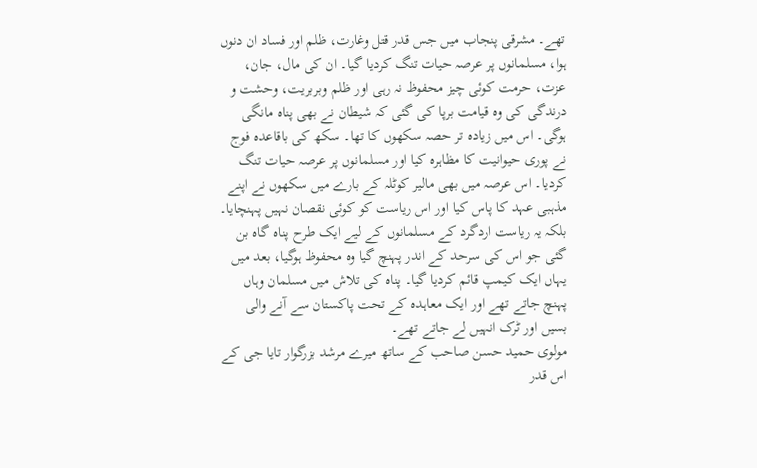تھے۔ مشرقی پنجاب میں جس قدر قتل وغارت، ظلم اور فساد ان دنوں ہوا، مسلمانوں پر عرصہ حیات تنگ کردیا گیا۔ ان کی مال، جان، عزت، حرمت کوئی چیز محفوظ نہ رہی اور ظلم وبربریت، وحشت و درندگی کی وہ قیامت برپا کی گئی کہ شیطان نے بھی پناہ مانگی ہوگی۔ اس میں زیادہ تر حصہ سکھوں کا تھا۔ سکھ کی باقاعدہ فوج نے پوری حیوانیت کا مظاہرہ کیا اور مسلمانوں پر عرصہ حیات تنگ کردیا۔ اس عرصہ میں بھی مالیر کوٹلہ کے بارے میں سکھوں نے اپنے مذہبی عہد کا پاس کیا اور اس ریاست کو کوئی نقصان نہیں پہنچایا۔ بلکہ یہ ریاست اردگرد کے مسلمانوں کے لیے ایک طرح پناہ گاہ بن گئی جو اس کی سرحد کے اندر پہنچ گیا وہ محفوظ ہوگیا، بعد میں یہاں ایک کیمپ قائم کردیا گیا۔ پناہ کی تلاش میں مسلمان وہاں پہنچ جاتے تھے اور ایک معاہدہ کے تحت پاکستان سے آنے والی بسیں اور ٹرک انہیں‌ لے جاتے تھے۔
مولوی حمید حسن صاحب کے ساتھ میرے مرشد بزرگوار تایا جی کے اس قدر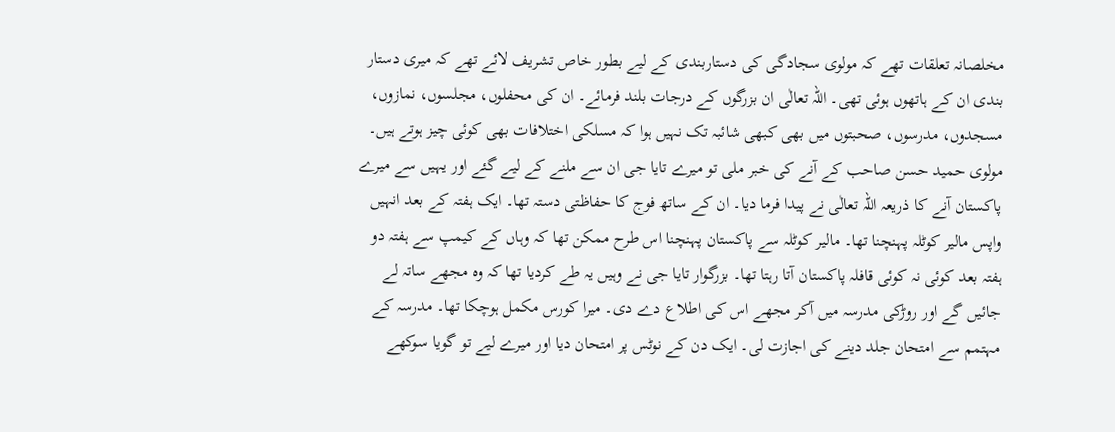مخلصانہ تعلقات تھے کہ مولوی سجادگی کی دستاربندی کے لیے بطور خاص تشریف لائے تھے کہ میری دستار بندی ان کے ہاتھوں ہوئی تھی۔ اللہ تعالٰی ان بزرگوں کے درجات بلند فرمائے۔ ان کی محفلوں‌، مجلسوں، نمازوں، مسجدوں، مدرسوں، صحبتوں میں بھی کبھی شائبہ تک نہیں ہوا کہ مسلکی اختلافات بھی کوئی چیز ہوتے ہیں۔ مولوی حمید حسن صاحب کے آنے کی خبر ملی تو میرے تایا جی ان سے ملنے کے لیے گئے اور یہیں سے میرے پاکستان آنے کا ذریعہ اللہ تعالٰی نے پیدا فرما دیا۔ ان کے ساتھ فوج کا حفاظتی دستہ تھا۔ ایک ہفتہ کے بعد انہیں واپس مالیر کوٹلہ پہنچنا تھا۔ مالیر کوٹلہ سے پاکستان پہنچنا اس طرح‌ ممکن تھا کہ وہاں کے کیمپ سے ہفتہ دو ہفتہ بعد کوئی نہ کوئی قافلہ پاکستان آتا رہتا تھا۔ بزرگوار تایا جی نے وہیں یہ طے کردیا تھا کہ وہ مجھے ساتہ لے جائیں گے اور روڑکی مدرسہ میں آکر مجھے اس کی اطلاع دے دی۔ میرا کورس مکمل ہوچکا تھا۔ مدرسہ کے مہتمم سے امتحان جلد دینے کی اجازت لی۔ ایک دن کے نوٹس پر امتحان دیا اور میرے لیے تو گویا سوکھے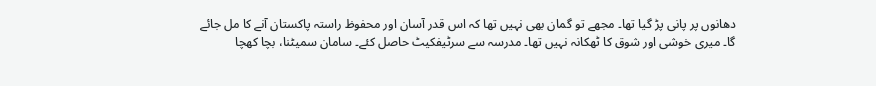دھانوں‌ پر پانی پڑ گیا تھا۔ مجھے تو گمان بھی نہیں‌ تھا کہ اس قدر آسان اور محفوظ راستہ پاکستان آنے کا مل جائے گا۔ میری خوشی اور شوق کا ٹھکانہ نہیں‌ تھا۔ مدرسہ سے سرٹیفکیٹ حاصل کئے۔ سامان سمیٹنا، بچا کھچا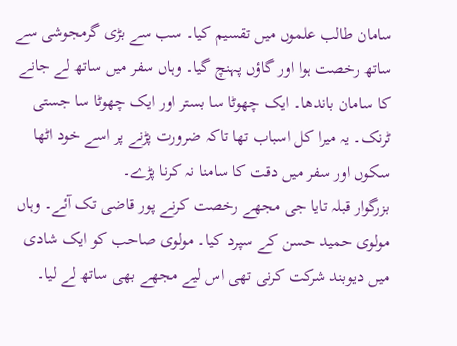سامان طالب علموں میں تقسیم کیا۔ سب سے بڑی گرمجوشی سے ساتھ رخصت ہوا اور گاؤں پہنچ گیا۔ وہاں‌ سفر میں ساتھ لے جانے کا سامان باندھا۔ ایک چھوٹا سا بستر اور ایک چھوٹا سا جستی ٹرنک۔ یہ میرا کل اسباب تھا تاکہ ضرورت پڑنے پر اسے خود اٹھا سکوں اور سفر میں دقت کا سامنا نہ کرنا پڑے۔
بزرگوار قبلہ تایا جی مجھے رخصت کرنے پور قاضی تک آئے۔ وہاں مولوی حمید حسن کے سپرد کیا۔ مولوی صاحب کو ایک شادی میں دیوبند شرکت کرنی تھی اس لیے مجھے بھی ساتھ لے لیا۔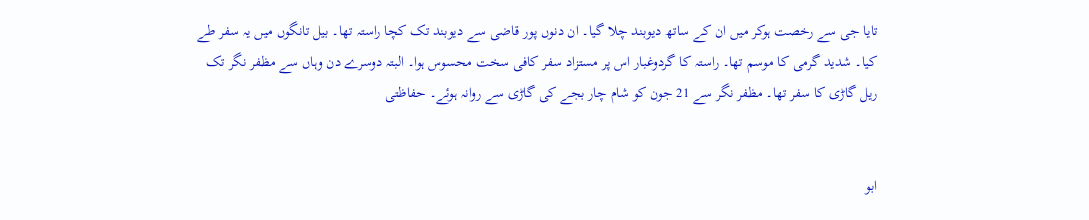تایا جی سے رخصت ہوکر میں ان کے ساتھ دیوبند چلا گیا۔ ان دنوں پور قاضی سے دیوبند تک کچا راستہ تھا۔ بیل تانگوں میں یہ سفر طے کیا۔ شدید گرمی کا موسم تھا۔ راستہ کا گردوغبار اس پر مستزاد سفر کافی سخت محسوس ہوا۔ البتہ دوسرے دن وہاں سے مظفر نگر تک ریل گاڑی کا سفر تھا۔ مظفر نگر سے 21 جون کو شام چار بجے کی گاڑی سے روانہ ہوئے۔ حفاظتی


ابو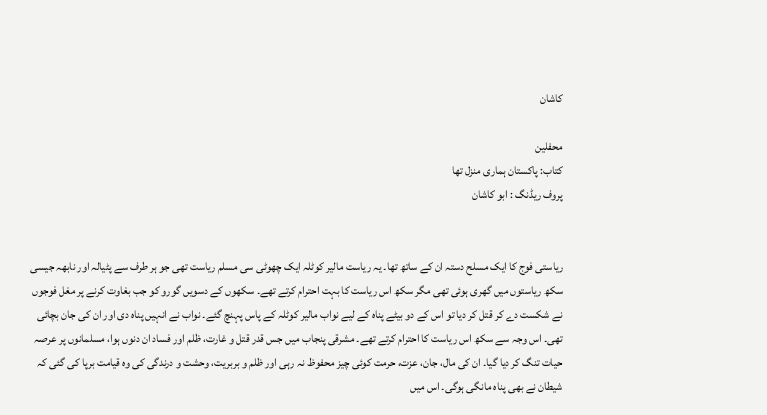کاشان

محفلین
کتاب: پاکستان ہماری منزل تھا
پروف ریڈنگ : ابو کاشان


ریاستی فوج کا ایک مسلح دستہ ان کے ساتھ تھا۔ یہ ریاست مالیر کوٹلہ ایک چھوٹی سی مسلم ریاست تھی جو ہر طرف سے پٹیالہ اور نابھہ جیسی سکھ ریاستوں میں گھری ہوئی تھی مگر سکھ اس ریاست کا بہت احترام کرتے تھے۔ سکھوں کے دسویں گورو کو جب بغاوت کرنے پر مغل فوجوں نے شکست دے کر قتل کر دیا تو اس کے دو بیٹے پناہ کے لیے نواب مالیر کوٹلہ کے پاس پہنچ گئے۔ نواب نے انہیں‌ پناہ دی اور ان کی جان بچائی تھی۔ اس وجہ سے سکھ اس ریاست کا احترام کرتے تھے۔ مشرقی پنجاب میں جس قدر قتل و غارت، ظلم اور فساد ان دنوں ہوا، مسلمانوں پر عرصہ حیات تنگ کر دیا گیا۔ ان کی مال، جان، عزت، حرمت کوئی چیز محفوظ نہ رہی اور ظلم و بربریت، وحشت و درندگی کی وہ قیامت برپا کی گئی کہ شیطان نے بھی پناہ مانگی ہوگی۔ اس میں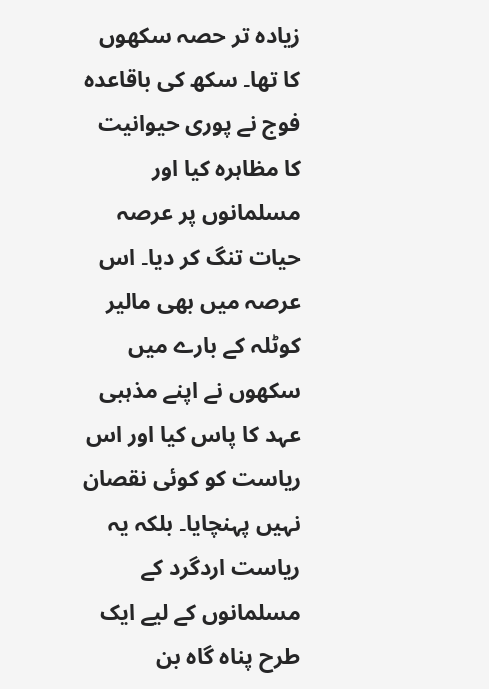زیادہ تر حصہ سکھوں کا تھا۔ سکھ کی باقاعدہ فوج نے پوری حیوانیت کا مظاہرہ کیا اور مسلمانوں پر عرصہ حیات تنگ کر دیا۔ اس عرصہ میں بھی مالیر کوٹلہ کے بارے میں سکھوں نے اپنے مذہبی عہد کا پاس کیا اور اس ریاست کو کوئی نقصان نہیں پہنچایا۔ بلکہ یہ ریاست اردگرد کے مسلمانوں کے لیے ایک طرح پناہ گاہ بن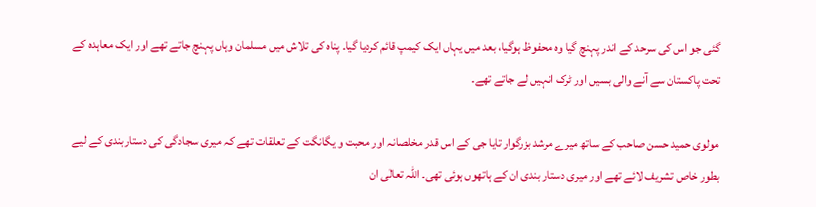گئی جو اس کی سرحد کے اندر پہنچ گیا وہ محفوظ ہوگیا، بعد میں یہاں ایک کیمپ قائم کردیا گیا۔ پناہ کی تلاش میں مسلمان وہاں پہنچ جاتے تھے اور ایک معاہدہ کے تحت پاکستان سے آنے والی بسیں اور ٹرک انہیں‌ لے جاتے تھے۔

مولوی حمید حسن صاحب کے ساتھ میرے مرشد بزرگوار تایا جی کے اس قدر مخلصانہ اور محبت و یگانگت کے تعلقات تھے کہ میری سجادگی کی دستاربندی کے لیے بطور خاص تشریف لائے تھے اور میری دستار بندی ان کے ہاتھوں ہوئی تھی۔ اللہ تعالٰی ان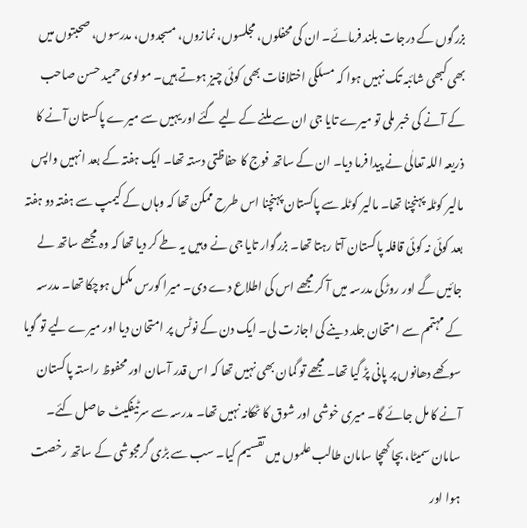بزرگوں کے درجات بلند فرمائے۔ ان کی محفلوں‌، مجلسوں، نمازوں، مسجدوں، مدرسوں، صحبتوں میں بھی کبھی شائبہ تک نہیں ہوا کہ مسلکی اختلافات بھی کوئی چیز ہوتے ہیں۔ مولوی حمید حسن صاحب کے آنے کی خبر ملی تو میرے تایا جی ان سے ملنے کے لیے گئے اور یہیں سے میرے پاکستان آنے کا ذریعہ اللہ تعالٰی نے پیدا فرما دیا۔ ان کے ساتھ فوج کا حفاظتی دستہ تھا۔ ایک ہفتہ کے بعد انہیں واپس مالیر کوٹلہ پہنچنا تھا۔ مالیر کوٹلہ سے پاکستان پہنچنا اس طرح‌ ممکن تھا کہ وہاں کے کیمپ سے ہفتہ دو ہفتہ بعد کوئی نہ کوئی قافلہ پاکستان آتا رہتا تھا۔ بزرگوار تایا جی نے وہیں یہ طے کر دیا تھا کہ وہ مجھے ساتھ لے جائیں گے اور روڑکی مدرسہ میں آ کر مجھے اس کی اطلاع دے دی۔ میرا کورس مکمل ہوچکا تھا۔ مدرسہ کے مہتمم سے امتحان جلد دینے کی اجازت لی۔ ایک دن کے نوٹس پر امتحان دیا اور میرے لیے تو گویا سوکھے دھانوں‌ پر پانی پڑ گیا تھا۔ مجھے تو گمان بھی نہیں‌ تھا کہ اس قدر آسان اور محفوظ راستہ پاکستان آنے کا مل جائے گا۔ میری خوشی اور شوق کا ٹھکانہ نہیں‌ تھا۔ مدرسہ سے سرٹیفکیٹ حاصل کئے۔ سامان سمیٹا، بچا کھچا سامان طالب علموں میں تقسیم کیا۔ سب سے بڑی گرمجوشی کے ساتھ رخصت ہوا اور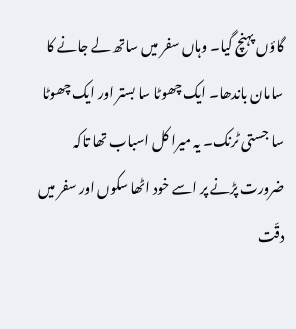گاؤں پہنچ گیا۔ وہاں‌ سفر میں ساتھ لے جانے کا سامان باندھا۔ ایک چھوٹا سا بستر اور ایک چھوٹا سا جستی ٹرنک۔ یہ میرا کل اسباب تھا تاکہ ضرورت پڑنے پر اسے خود اٹھا سکوں اور سفر میں دقّت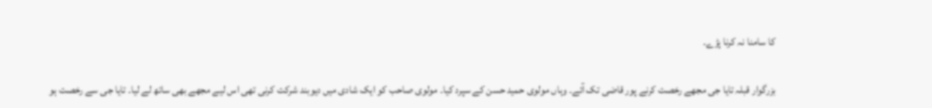کا سامنا نہ کرنا پڑے۔

بزرگوار قبلہ تایا جی مجھے رخصت کرنے پور قاضی تک آئے۔ وہاں مولوی حمید حسن کے سپرد کیا۔ مولوی صاحب کو ایک شادی میں دیوبند شرکت کرنی تھی اس لیے مجھے بھی ساتھ لے لیا۔ تایا جی سے رخصت ہو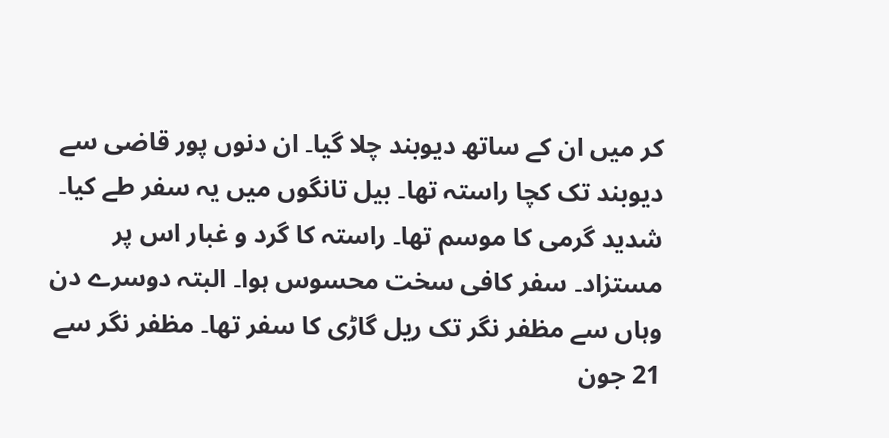کر میں ان کے ساتھ دیوبند چلا گیا۔ ان دنوں پور قاضی سے دیوبند تک کچا راستہ تھا۔ بیل تانگوں میں یہ سفر طے کیا۔ شدید گرمی کا موسم تھا۔ راستہ کا گرد و غبار اس پر مستزاد۔ سفر کافی سخت محسوس ہوا۔ البتہ دوسرے دن وہاں سے مظفر نگر تک ریل گاڑی کا سفر تھا۔ مظفر نگر سے 21 جون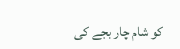کو شام چار بجے کی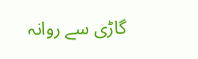گاڑی سے روانہ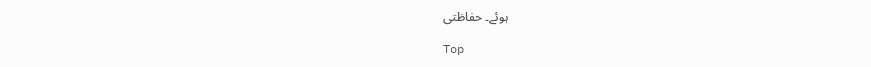ہوئے۔ حفاظتی

Top